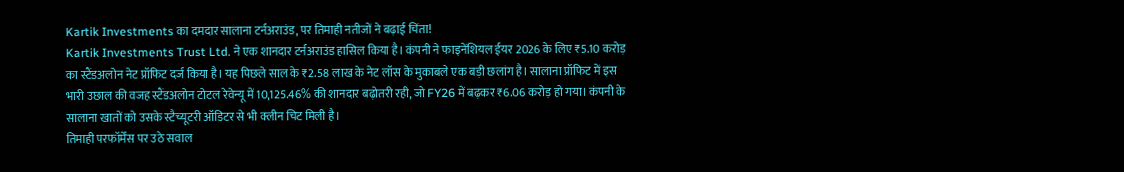Kartik Investments का दमदार सालाना टर्नअराउंड, पर तिमाही नतीजों ने बढ़ाई चिंता!
Kartik Investments Trust Ltd. ने एक शानदार टर्नअराउंड हासिल किया है। कंपनी ने फाइनेंशियल ईयर 2026 के लिए ₹5.10 करोड़ का स्टैंडअलोन नेट प्रॉफिट दर्ज किया है। यह पिछले साल के ₹2.58 लाख के नेट लॉस के मुकाबले एक बड़ी छलांग है। सालाना प्रॉफिट में इस भारी उछाल की वजह स्टैंडअलोन टोटल रेवेन्यू में 10,125.46% की शानदार बढ़ोतरी रही, जो FY26 में बढ़कर ₹6.06 करोड़ हो गया। कंपनी के सालाना खातों को उसके स्टैच्यूटरी ऑडिटर से भी क्लीन चिट मिली है।
तिमाही परफॉर्मेंस पर उठे सवाल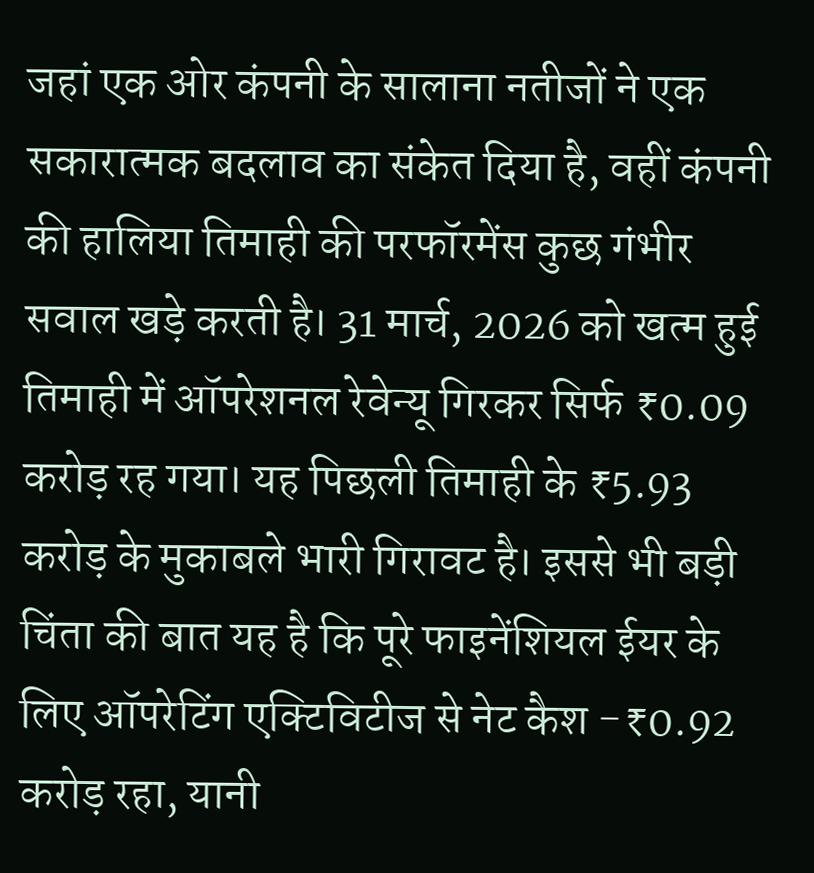जहां एक ओर कंपनी के सालाना नतीजों ने एक सकारात्मक बदलाव का संकेत दिया है, वहीं कंपनी की हालिया तिमाही की परफॉरमेंस कुछ गंभीर सवाल खड़े करती है। 31 मार्च, 2026 को खत्म हुई तिमाही में ऑपरेशनल रेवेन्यू गिरकर सिर्फ ₹0.09 करोड़ रह गया। यह पिछली तिमाही के ₹5.93 करोड़ के मुकाबले भारी गिरावट है। इससे भी बड़ी चिंता की बात यह है कि पूरे फाइनेंशियल ईयर के लिए ऑपरेटिंग एक्टिविटीज से नेट कैश -₹0.92 करोड़ रहा, यानी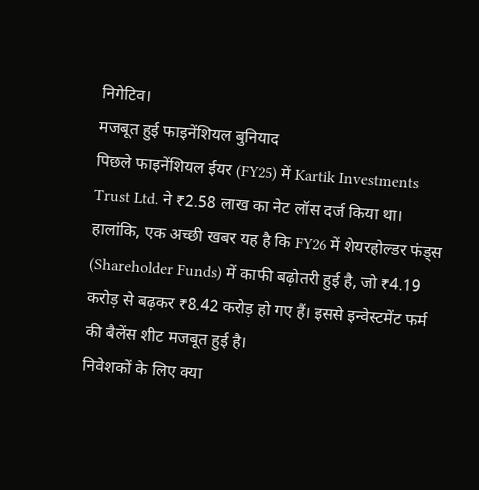निगेटिव।
मजबूत हुई फाइनेंशियल बुनियाद
पिछले फाइनेंशियल ईयर (FY25) में Kartik Investments Trust Ltd. ने ₹2.58 लाख का नेट लॉस दर्ज किया था। हालांकि, एक अच्छी खबर यह है कि FY26 में शेयरहोल्डर फंड्स (Shareholder Funds) में काफी बढ़ोतरी हुई है, जो ₹4.19 करोड़ से बढ़कर ₹8.42 करोड़ हो गए हैं। इससे इन्वेस्टमेंट फर्म की बैलेंस शीट मजबूत हुई है।
निवेशकों के लिए क्या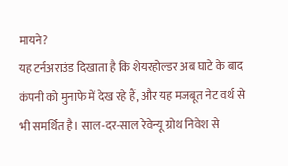मायने?
यह टर्नअराउंड दिखाता है कि शेयरहोल्डर अब घाटे के बाद कंपनी को मुनाफे में देख रहे हैं, और यह मजबूत नेट वर्थ से भी समर्थित है। साल-दर-साल रेवेन्यू ग्रोथ निवेश से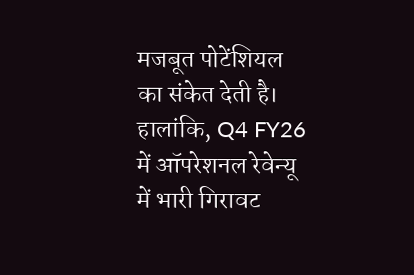मजबूत पोटेंशियल का संकेत देती है। हालांकि, Q4 FY26 में ऑपरेशनल रेवेन्यू में भारी गिरावट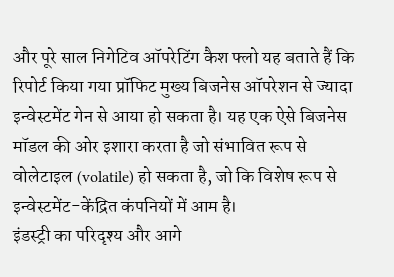और पूरे साल निगेटिव ऑपरेटिंग कैश फ्लो यह बताते हैं कि रिपोर्ट किया गया प्रॉफिट मुख्य बिजनेस ऑपरेशन से ज्यादा इन्वेस्टमेंट गेन से आया हो सकता है। यह एक ऐसे बिजनेस मॉडल की ओर इशारा करता है जो संभावित रूप से वोलेटाइल (volatile) हो सकता है, जो कि विशेष रूप से इन्वेस्टमेंट-केंद्रित कंपनियों में आम है।
इंडस्ट्री का परिदृश्य और आगे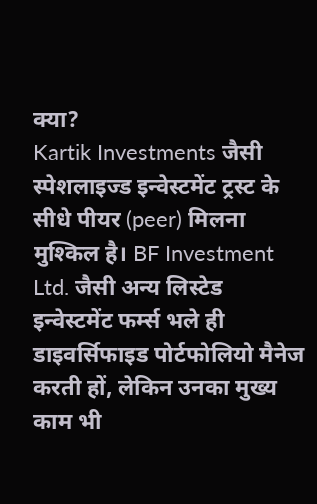क्या?
Kartik Investments जैसी स्पेशलाइज्ड इन्वेस्टमेंट ट्रस्ट के सीधे पीयर (peer) मिलना मुश्किल है। BF Investment Ltd. जैसी अन्य लिस्टेड इन्वेस्टमेंट फर्म्स भले ही डाइवर्सिफाइड पोर्टफोलियो मैनेज करती हों, लेकिन उनका मुख्य काम भी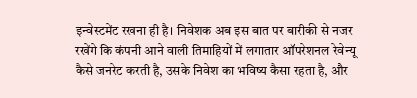इन्वेस्टमेंट रखना ही है। निवेशक अब इस बात पर बारीकी से नजर रखेंगे कि कंपनी आने वाली तिमाहियों में लगातार ऑपरेशनल रेवेन्यू कैसे जनरेट करती है, उसके निवेश का भविष्य कैसा रहता है, और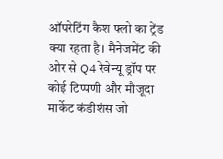ऑपरेटिंग कैश फ्लो का ट्रेंड क्या रहता है। मैनेजमेंट की ओर से Q4 रेवेन्यू ड्रॉप पर कोई टिप्पणी और मौजूदा मार्केट कंडीशंस जो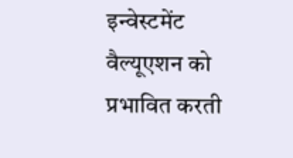इन्वेस्टमेंट वैल्यूएशन को प्रभावित करती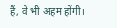हैं, वे भी अहम होंगी।